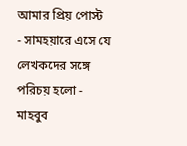আমার প্রিয় পোস্ট
- সামহয়ারে এসে যে লেখকদের সঙ্গে পরিচয় হলো - মাহবুব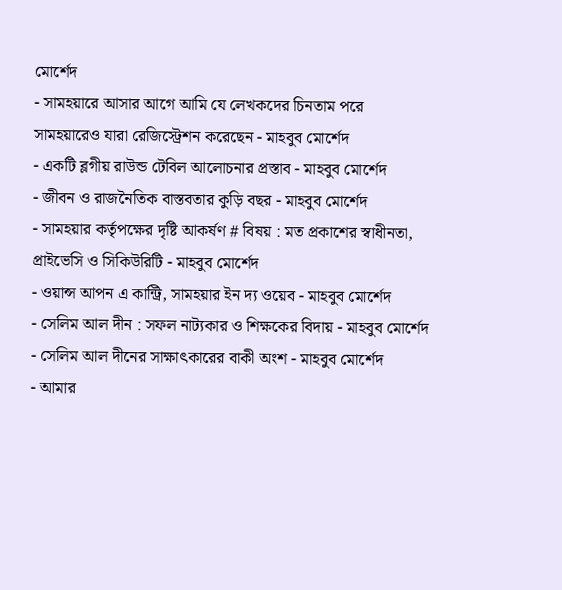মোর্শেদ
- সামহয়ারে আসার আগে আমি যে লেখকদের চিনতাম পরে সামহয়ারেও যারা রেজিস্ট্রেশন করেছেন - মাহবুব মোর্শেদ
- একটি ব্লগীয় রাউন্ড টেবিল আলোচনার প্রস্তাব - মাহবুব মোর্শেদ
- জীবন ও রাজনৈতিক বাস্তবতার কুড়ি বছর - মাহবুব মোর্শেদ
- সামহয়ার কর্তৃপক্ষের দৃষ্টি আকর্ষণ # বিষয় : মত প্রকাশের স্বাধীনতা, প্রাইভেসি ও সিকিউরিটি - মাহবুব মোর্শেদ
- ওয়ান্স আপন এ কান্ট্রি, সামহয়ার ইন দ্য ওয়েব - মাহবুব মোর্শেদ
- সেলিম আল দীন : সফল নাট্যকার ও শিক্ষকের বিদায় - মাহবুব মোর্শেদ
- সেলিম আল দীনের সাক্ষাৎকারের বাকী অংশ - মাহবুব মোর্শেদ
- আমার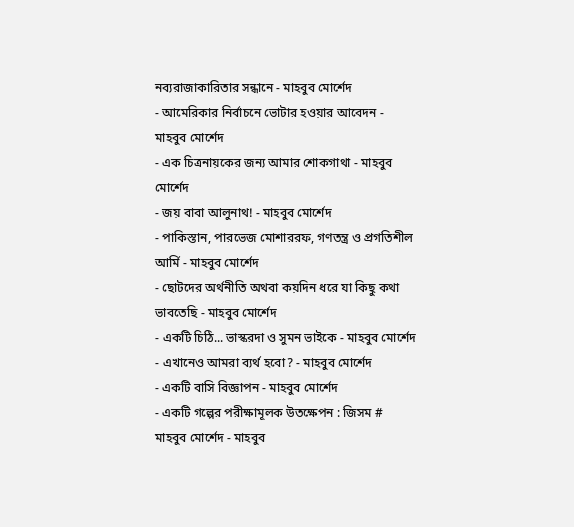নব্যরাজাকারিতার সন্ধানে - মাহবুব মোর্শেদ
- আমেরিকার নির্বাচনে ভোটার হওয়ার আবেদন - মাহবুব মোর্শেদ
- এক চিত্রনায়কের জন্য আমার শোকগাথা - মাহবুব মোর্শেদ
- জয় বাবা আলুনাথ! - মাহবুব মোর্শেদ
- পাকিস্তান, পারভেজ মোশাররফ, গণতন্ত্র ও প্রগতিশীল আর্মি - মাহবুব মোর্শেদ
- ছোটদের অর্থনীতি অথবা কয়দিন ধরে যা কিছু কথা ভাবতেছি - মাহবুব মোর্শেদ
- একটি চিঠি... ভাস্করদা ও সুমন ভাইকে - মাহবুব মোর্শেদ
- এখানেও আমরা ব্যর্থ হবো? - মাহবুব মোর্শেদ
- একটি বাসি বিজ্ঞাপন - মাহবুব মোর্শেদ
- একটি গল্পের পরীক্ষামূলক উতক্ষেপন : জিসম # মাহবুব মোর্শেদ - মাহবুব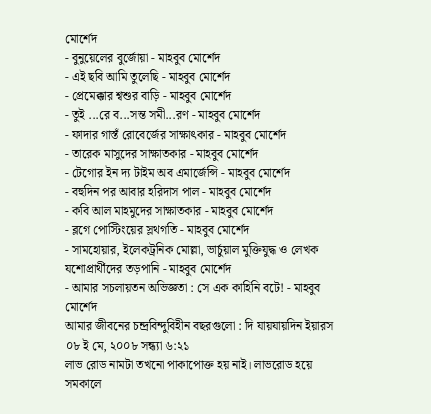মোর্শেদ
- বুনুয়েলের বুর্জোয়া - মাহবুব মোর্শেদ
- এই ছবি আমি তুলেছি - মাহবুব মোর্শেদ
- প্রেমেক্কার শ্বশুর বাড়ি - মাহবুব মোর্শেদ
- তুই ...রে ব...সন্ত সমী...রণ - মাহবুব মোর্শেদ
- ফাদার গাস্তঁ রোবের্জের সাক্ষাৎকার - মাহবুব মোর্শেদ
- তারেক মাসুদের সাক্ষাতকার - মাহবুব মোর্শেদ
- টেগোর ইন দ্য টাইম অব এমার্জেন্সি - মাহবুব মোর্শেদ
- বহুদিন পর আবার হরিদাস পাল - মাহবুব মোর্শেদ
- কবি আল মাহমুদের সাক্ষাতকার - মাহবুব মোর্শেদ
- ব্লগে পোস্টিংয়ের স্লথগতি - মাহবুব মোর্শেদ
- সামহোয়ার, ইলেকট্রনিক মোল্লা, ভার্চুয়াল মুক্তিযুদ্ধ ও লেখক যশোপ্রার্থীদের তড়পানি - মাহবুব মোর্শেদ
- আমার সচলায়তন অভিজ্ঞতা : সে এক কাহিনি বটে! - মাহবুব মোর্শেদ
আমার জীবনের চন্দ্রবিন্দুবিহীন বছরগুলো : দি যায়যায়দিন ইয়ারস
০৮ ই মে, ২০০৮ সন্ধ্যা ৬:২১
লাভ রোড নামটা তখনো পাকাপোক্ত হয় নাই। লাভরোড হয়ে সমকালে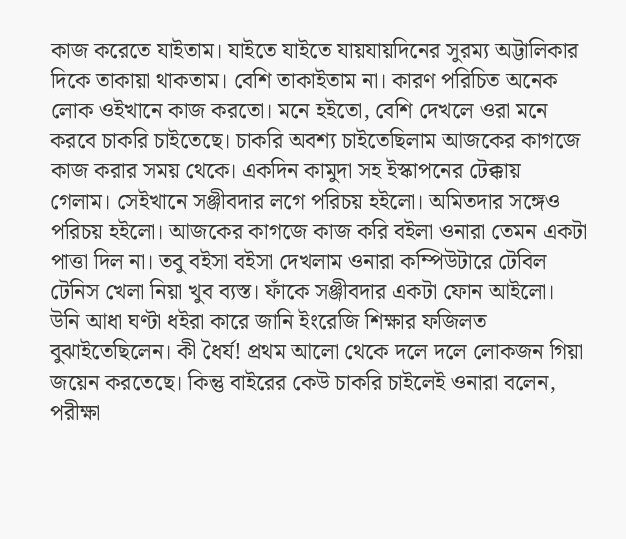কাজ করেতে যাইতাম। যাইতে যাইতে যায়যায়দিনের সুরম্য অট্টালিকার দিকে তাকায়া থাকতাম। বেশি তাকাইতাম না। কারণ পরিচিত অনেক লোক ওইখানে কাজ করতো। মনে হইতো, বেশি দেখলে ওরা মনে করবে চাকরি চাইতেছে। চাকরি অবশ্য চাইতেছিলাম আজকের কাগজে কাজ করার সময় থেকে। একদিন কামুদা সহ ইস্কাপনের টেক্কায় গেলাম। সেইখানে সঞ্জীবদার লগে পরিচয় হইলো। অমিতদার সঙ্গেও পরিচয় হইলো। আজকের কাগজে কাজ করি বইলা ওনারা তেমন একটা পাত্তা দিল না। তবু বইসা বইসা দেখলাম ওনারা কম্পিউটারে টেবিল টেনিস খেলা নিয়া খুব ব্যস্ত। ফাঁকে সঞ্জীবদার একটা ফোন আইলো। উনি আধা ঘণ্টা ধইরা কারে জানি ইংরেজি শিক্ষার ফজিলত বুঝাইতেছিলেন। কী ধৈর্য! প্রথম আলো থেকে দলে দলে লোকজন গিয়া জয়েন করতেছে। কিন্তু বাইরের কেউ চাকরি চাইলেই ওনারা বলেন, পরীক্ষা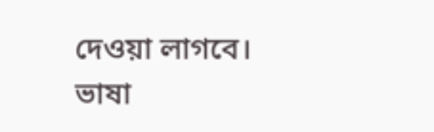দেওয়া লাগবে। ভাষা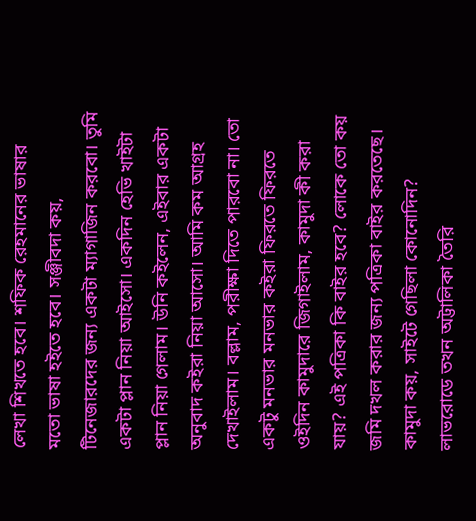লেখা শিখতে হবে। শফিক রেহমানের ভাষার মতো ভাষা হইতে হবে। সঞ্জীবদা কয়, টিনেজারদের জন্য একটা ম্যাগাজিন করবো। তুমি একটা প্লান নিয়া আইসো। একদিন হেভি খাইটা প্লান নিয়া গেলাম। উনি কইলেন, এইবার একটা অনুবাদ কইরা নিয়া আসো। আমি কম আগ্রহ দেখাইলাম। বল্লাম, পরীক্ষা দিতে পারবো না। তো একটু মনভার মনভার কইরা ফিরতে ফিরতে ওইদিন কামুদারে জিগাইলাম, কামুদা কী করা যায়? এই পত্রিকা কি বাইর হবে? লোকে তো কয় জমি দখল করার জন্য পত্রিকা বাইর করতেছে। কামুদা কয়, সাইটে গেছিলা কোনোদিন? লাভরোডে তখন অট্টালিকা তৈরি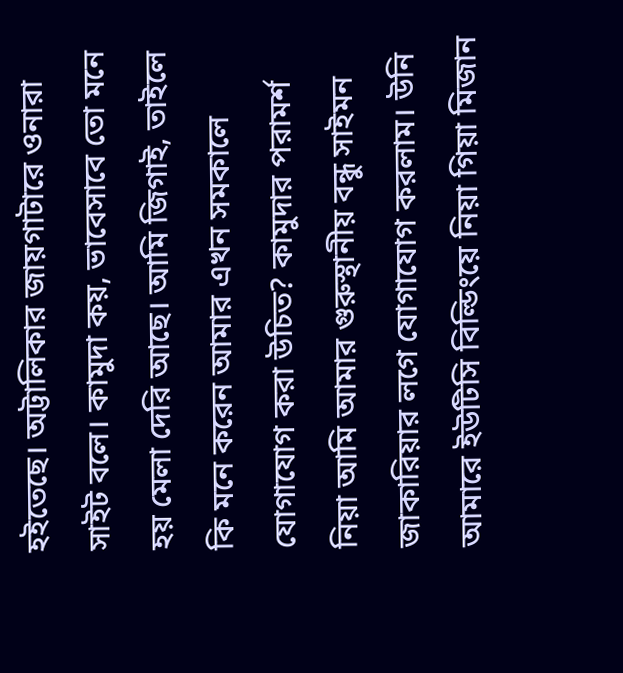হইতেছে। অট্টালিকার জায়গাটারে ওনারা সাইট বলে। কামুদা কয়, ভাবেসাবে তো মনে হয় মেলা দেরি আছে। আমি জিগাই, তাইলে কি মনে করেন আমার এখন সমকালে যোগাযোগ করা উচিত? কামুদার পরামর্শ নিয়া আমি আমার গুরুস্থানীয় বন্ধু সাইমন জাকারিয়ার লগে যোগাযোগ করলাম। উনি আমারে ইউটিসি বিল্ডিংয়ে নিয়া গিয়া মিজান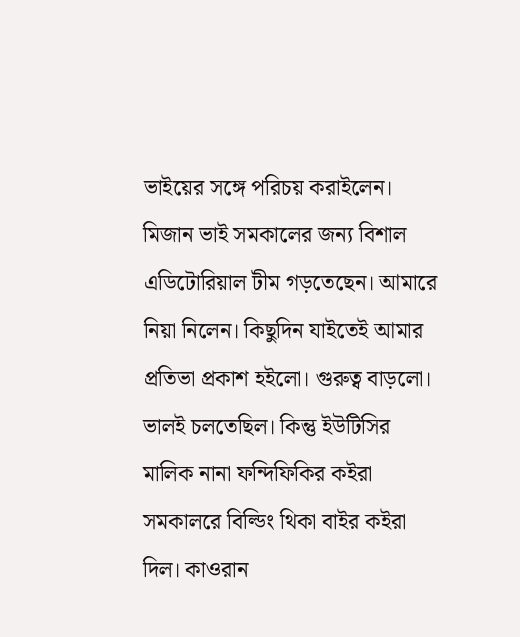ভাইয়ের সঙ্গে পরিচয় করাইলেন। মিজান ভাই সমকালের জন্য বিশাল এডিটোরিয়াল টীম গড়তেছেন। আমারে নিয়া নিলেন। কিছুদিন যাইতেই আমার প্রতিভা প্রকাশ হইলো। গুরুত্ব বাড়লো। ভালই চলতেছিল। কিন্তু ইউটিসির মালিক নানা ফন্দিফিকির কইরা সমকালরে বিল্ডিং থিকা বাইর কইরা দিল। কাওরান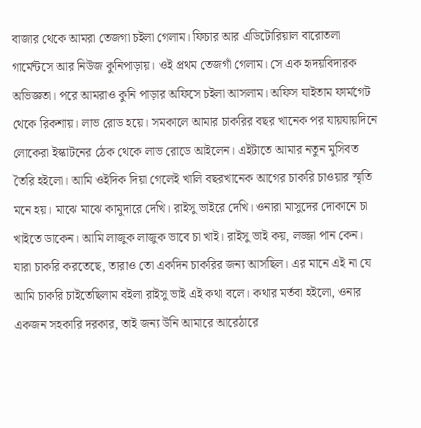বাজার থেকে আমরা তেজগা চইলা গেলাম। ফিচার আর এডিটোরিয়াল বারোতলা গার্মেন্টসে আর নিউজ কুনিপাড়ায়। ওই প্রথম তেজগাঁ গেলাম। সে এক হৃদয়বিদারক অভিজ্ঞতা। পরে আমরাও কুনি পাড়ার অফিসে চইলা আসলাম। অফিস যাইতাম ফার্মগেট থেকে রিকশায়। লাভ রোড হয়ে। সমকালে আমার চাকরির বছর খানেক পর যায়যায়দিনে লোকেরা ইস্কাটনের ঠেক থেকে লাভ রোডে আইলেন। এইটাতে আমার নতুন মুসিবত তৈরি হইলো। আমি ওইদিক দিয়া গেলেই খালি বছরখানেক আগের চাকরি চাওয়ার স্মৃতি মনে হয়। মাঝে মাঝে কামুদারে দেখি। রাইসু ভাইরে দেখি। ওনারা মাসুদের দোকানে চা খাইতে ডাকেন। আমি লাজুক লাজুক ভাবে চা খাই। রাইসু ভাই কয়, লজ্জা পান কেন। যারা চাকরি করতেছে, তারাও তো একদিন চাকরির জন্য আসছিল। এর মানে এই না যে আমি চাকরি চাইতেছিলাম বইলা রাইসু ভাই এই কথা বলে। কথার মর্তবা হইলো, ওনার একজন সহকারি দরকার, তাই জন্য উনি আমারে আরেঠারে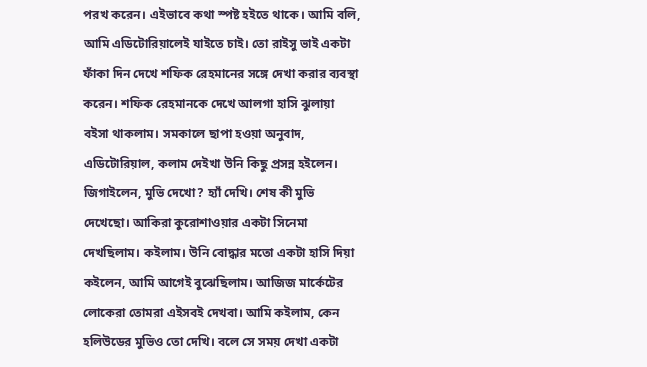পরখ করেন। এইভাবে কথা স্পষ্ট হইতে থাকে। আমি বলি, আমি এডিটোরিয়ালেই যাইতে চাই। তো রাইসু ভাই একটা ফাঁকা দিন দেখে শফিক রেহমানের সঙ্গে দেখা করার ব্যবস্থা করেন। শফিক রেহমানকে দেখে আলগা হাসি ঝুলায়া বইসা থাকলাম। সমকালে ছাপা হওয়া অনুবাদ, এডিটোরিয়াল, কলাম দেইখা উনি কিছু প্রসন্ন হইলেন। জিগাইলেন, মুভি দেখো? হ্যাঁ দেখি। শেষ কী মুভি দেখেছো। আকিরা কুরোশাওয়ার একটা সিনেমা দেখছিলাম। কইলাম। উনি বোদ্ধার মতো একটা হাসি দিয়া কইলেন, আমি আগেই বুঝেছিলাম। আজিজ মার্কেটের লোকেরা তোমরা এইসবই দেখবা। আমি কইলাম, কেন হলিউডের মুভিও তো দেখি। বলে সে সময় দেখা একটা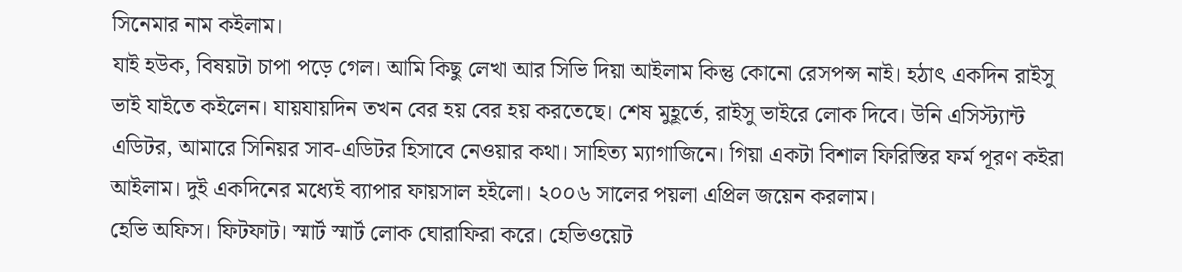সিনেমার নাম কইলাম।
যাই হউক, বিষয়টা চাপা পড়ে গেল। আমি কিছু লেখা আর সিভি দিয়া আইলাম কিন্তু কোনো রেসপন্স নাই। হঠাৎ একদিন রাইসু ভাই যাইতে কইলেন। যায়যায়দিন তখন বের হয় বের হয় করতেছে। শেষ মুহূর্তে, রাইসু ভাইরে লোক দিবে। উনি এসিস্ট্যান্ট এডিটর, আমারে সিনিয়র সাব-এডিটর হিসাবে নেওয়ার কথা। সাহিত্য ম্যাগাজিনে। গিয়া একটা বিশাল ফিরিস্তির ফর্ম পূরণ কইরা আইলাম। দুই একদিনের মধ্যেই ব্যাপার ফায়সাল হইলো। ২০০৬ সালের পয়লা এপ্রিল জয়েন করলাম।
হেভি অফিস। ফিটফাট। স্মার্ট স্মার্ট লোক ঘোরাফিরা করে। হেভিওয়েট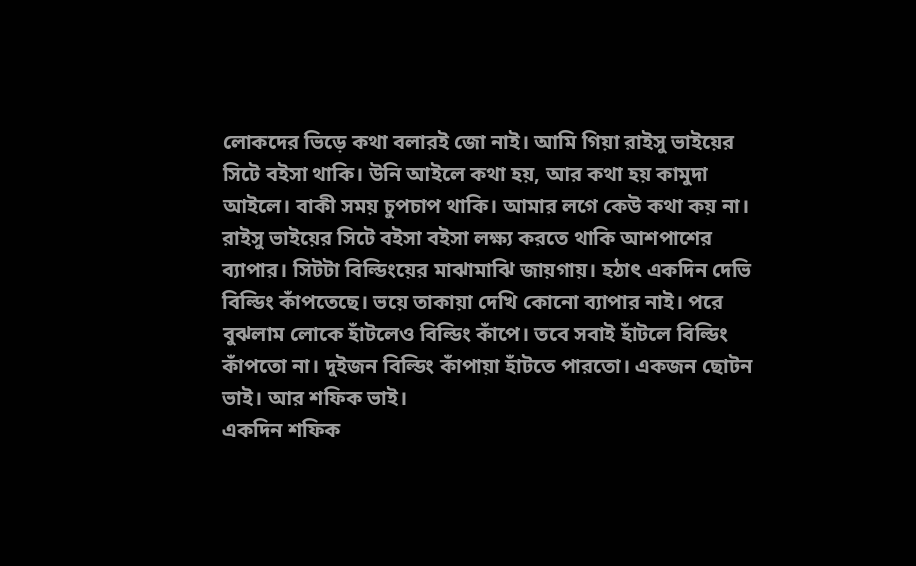লোকদের ভিড়ে কথা বলারই জো নাই। আমি গিয়া রাইসু ভাইয়ের সিটে বইসা থাকি। উনি আইলে কথা হয়, আর কথা হয় কামুদা আইলে। বাকী সময় চুপচাপ থাকি। আমার লগে কেউ কথা কয় না।
রাইসু ভাইয়ের সিটে বইসা বইসা লক্ষ্য করতে থাকি আশপাশের ব্যাপার। সিটটা বিল্ডিংয়ের মাঝামাঝি জায়গায়। হঠাৎ একদিন দেভি বিল্ডিং কাঁপতেছে। ভয়ে তাকায়া দেখি কোনো ব্যাপার নাই। পরে বুঝলাম লোকে হাঁটলেও বিল্ডিং কাঁপে। তবে সবাই হাঁটলে বিল্ডিং কাঁপতো না। দুইজন বিল্ডিং কাঁপায়া হাঁটতে পারতো। একজন ছোটন ভাই। আর শফিক ভাই।
একদিন শফিক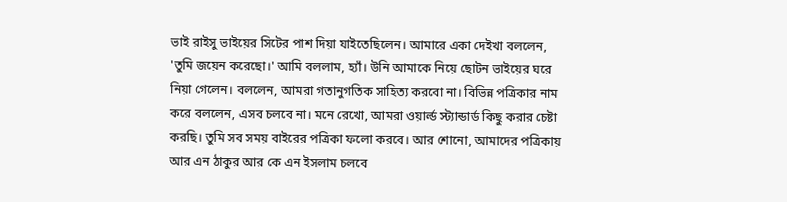ভাই রাইসু ভাইয়ের সিটের পাশ দিয়া যাইতেছিলেন। আমারে একা দেইখা বললেন, 'তুমি জয়েন করেছো।' আমি বললাম, হ্যাঁ। উনি আমাকে নিয়ে ছোটন ভাইয়ের ঘরে নিয়া গেলেন। বললেন, আমরা গতানুগতিক সাহিত্য করবো না। বিভিন্ন পত্রিকার নাম করে বললেন, এসব চলবে না। মনে রেখো, আমরা ওয়ার্ল্ড স্ট্যান্ডার্ড কিছু করার চেষ্টা করছি। তুমি সব সময় বাইরের পত্রিকা ফলো করবে। আর শোনো, আমাদের পত্রিকায় আর এন ঠাকুর আর কে এন ইসলাম চলবে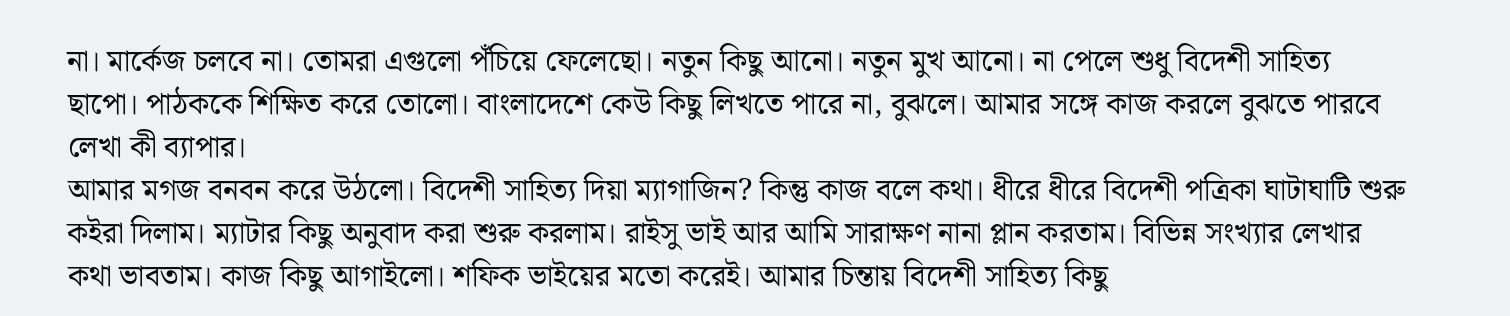না। মার্কেজ চলবে না। তোমরা এগুলো পঁচিয়ে ফেলেছো। নতুন কিছু আনো। নতুন মুখ আনো। না পেলে শুধু বিদেশী সাহিত্য ছাপো। পাঠককে শিক্ষিত করে তোলো। বাংলাদেশে কেউ কিছু লিখতে পারে না, বুঝলে। আমার সঙ্গে কাজ করলে বুঝতে পারবে লেখা কী ব্যাপার।
আমার মগজ বনবন করে উঠলো। বিদেশী সাহিত্য দিয়া ম্যাগাজিন? কিন্তু কাজ বলে কথা। ধীরে ধীরে বিদেশী পত্রিকা ঘাটাঘাটি শুরু কইরা দিলাম। ম্যাটার কিছু অনুবাদ করা শুরু করলাম। রাইসু ভাই আর আমি সারাক্ষণ নানা প্লান করতাম। বিভিন্ন সংখ্যার লেখার কথা ভাবতাম। কাজ কিছু আগাইলো। শফিক ভাইয়ের মতো করেই। আমার চিন্তায় বিদেশী সাহিত্য কিছু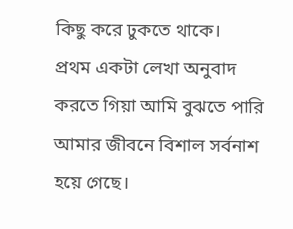কিছু করে ঢুকতে থাকে।
প্রথম একটা লেখা অনুবাদ করতে গিয়া আমি বুঝতে পারি আমার জীবনে বিশাল সর্বনাশ হয়ে গেছে।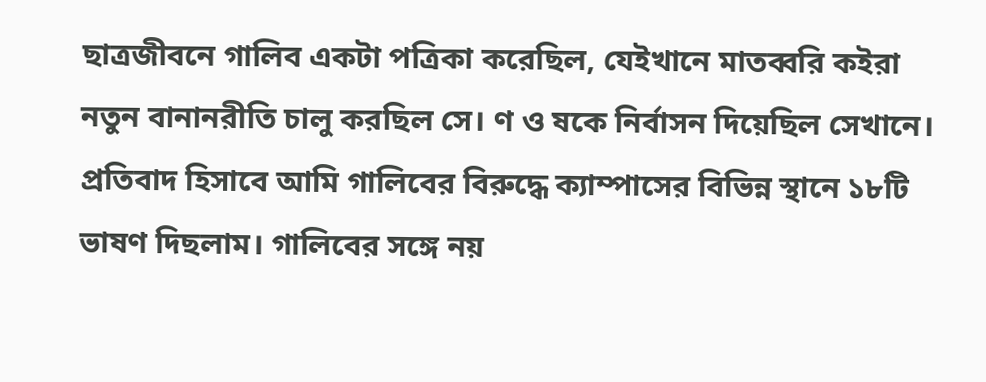ছাত্রজীবনে গালিব একটা পত্রিকা করেছিল, যেইখানে মাতব্বরি কইরা নতুন বানানরীতি চালু করছিল সে। ণ ও ষকে নির্বাসন দিয়েছিল সেখানে। প্রতিবাদ হিসাবে আমি গালিবের বিরুদ্ধে ক্যাম্পাসের বিভিন্ন স্থানে ১৮টি ভাষণ দিছলাম। গালিবের সঙ্গে নয়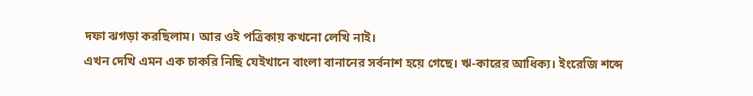দফা ঝগড়া করছিলাম। আর ওই পত্রিকায় কখনো লেখি নাই।
এখন দেখি এমন এক চাকরি নিছি যেইখানে বাংলা বানানের সর্বনাশ হয়ে গেছে। ঋ-কারের আধিক্য। ইংরেজি শব্দে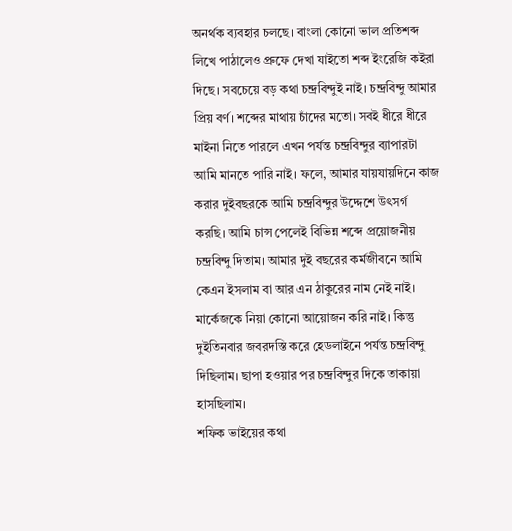অনর্থক ব্যবহার চলছে। বাংলা কোনো ভাল প্রতিশব্দ লিখে পাঠালেও প্রুফে দেখা যাইতো শব্দ ইংরেজি কইরা দিছে। সবচেয়ে বড় কথা চন্দ্রবিন্দুই নাই। চন্দ্রবিন্দু আমার প্রিয় বর্ণ। শব্দের মাথায় চাঁদের মতো। সবই ধীরে ধীরে মাইনা নিতে পারলে এখন পর্যন্ত চন্দ্রবিন্দুর ব্যাপারটা আমি মানতে পারি নাই। ফলে, আমার যায়যায়দিনে কাজ করার দুইবছরকে আমি চন্দ্রবিন্দুর উদ্দেশে উৎসর্গ করছি। আমি চান্স পেলেই বিভিন্ন শব্দে প্রয়োজনীয় চন্দ্রবিন্দু দিতাম। আমার দুই বছরের কর্মজীবনে আমি কেএন ইসলাম বা আর এন ঠাকুরের নাম নেই নাই। মার্কেজকে নিয়া কোনো আয়োজন করি নাই। কিন্তু দুইতিনবার জবরদস্তি করে হেডলাইনে পর্যন্ত চন্দ্রবিন্দু দিছিলাম। ছাপা হওয়ার পর চন্দ্রবিন্দুর দিকে তাকায়া হাসছিলাম।
শফিক ভাইয়ের কথা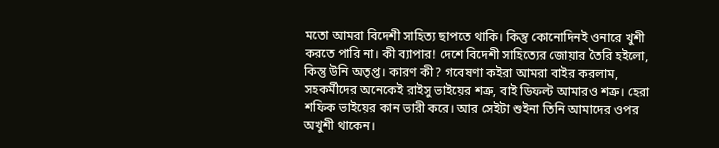মতো আমরা বিদেশী সাহিত্য ছাপতে থাকি। কিন্তু কোনোদিনই ওনারে খুশী করতে পারি না। কী ব্যাপার! দেশে বিদেশী সাহিত্যের জোয়ার তৈরি হইলো, কিন্তু উনি অতৃপ্ত। কারণ কী? গবেষণা কইরা আমরা বাইর করলাম, সহকর্মীদের অনেকেই রাইসু ভাইয়ের শত্রু, বাই ডিফল্ট আমারও শত্রু। হেরা শফিক ভাইয়ের কান ভারী করে। আর সেইটা শুইনা তিনি আমাদের ওপর অখুশী থাকেন।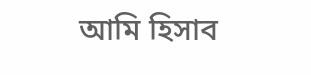আমি হিসাব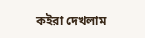কইরা দেখলাম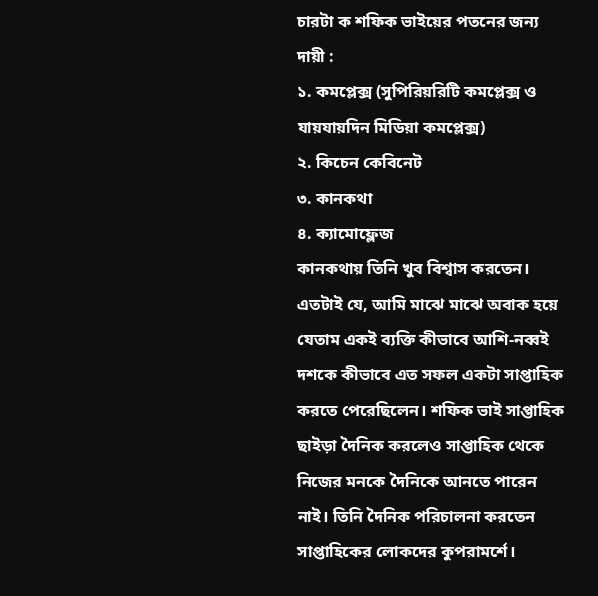চারটা ক শফিক ভাইয়ের পতনের জন্য দায়ী :
১. কমপ্লেক্স (সুপিরিয়রিটি কমপ্লেক্স ও যায়যায়দিন মিডিয়া কমপ্লেক্স)
২. কিচেন কেবিনেট
৩. কানকথা
৪. ক্যামোফ্লেজ
কানকথায় তিনি খুব বিশ্বাস করতেন। এতটাই যে, আমি মাঝে মাঝে অবাক হয়ে যেতাম একই ব্যক্তি কীভাবে আশি-নব্বই দশকে কীভাবে এত সফল একটা সাপ্তাহিক করতে পেরেছিলেন। শফিক ভাই সাপ্তাহিক ছাইড়া দৈনিক করলেও সাপ্তাহিক থেকে নিজের মনকে দৈনিকে আনতে পারেন নাই। তিনি দৈনিক পরিচালনা করতেন সাপ্তাহিকের লোকদের কুপরামর্শে।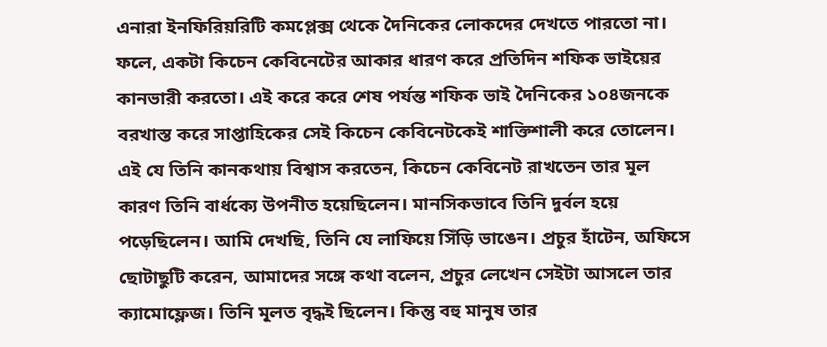এনারা ইনফিরিয়রিটি কমপ্লেক্স থেকে দৈনিকের লোকদের দেখতে পারতো না। ফলে, একটা কিচেন কেবিনেটের আকার ধারণ করে প্রতিদিন শফিক ভাইয়ের কানভারী করতো। এই করে করে শেষ পর্যন্ত শফিক ভাই দৈনিকের ১০৪জনকে বরখাস্ত করে সাপ্তাহিকের সেই কিচেন কেবিনেটকেই শাক্তিশালী করে তোলেন। এই যে তিনি কানকথায় বিশ্বাস করতেন, কিচেন কেবিনেট রাখতেন তার মূল কারণ তিনি বার্ধক্যে উপনীত হয়েছিলেন। মানসিকভাবে তিনি দুর্বল হয়ে পড়েছিলেন। আমি দেখছি, তিনি যে লাফিয়ে সিঁড়ি ভাঙেন। প্রচুর হাঁটেন, অফিসে ছোটাছুটি করেন, আমাদের সঙ্গে কথা বলেন, প্রচুর লেখেন সেইটা আসলে তার ক্যামোফ্লেজ। তিনি মূলত বৃদ্ধই ছিলেন। কিন্তু বহু মানুষ তার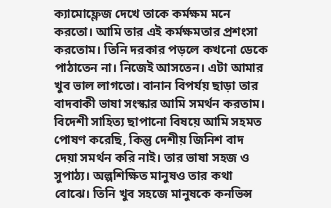ক্যামোফ্লেজ দেখে তাকে কর্মক্ষম মনে করতো। আমি তার এই কর্মক্ষমতার প্রশংসা করতোম। তিনি দরকার পড়লে কখনো ডেকে পাঠাতেন না। নিজেই আসতেন। এটা আমার খুব ভাল লাগতো। বানান বিপর্যয় ছাড়া তার বাদবাকী ভাষা সংস্কার আমি সমর্থন করতাম। বিদেশী সাহিত্য ছাপানো বিষয়ে আমি সহমত পোষণ করেছি, কিন্তু দেশীয় জিনিশ বাদ দেয়া সমর্থন করি নাই। তার ভাষা সহজ ও সুপাঠ্য। অল্পশিক্ষিত মানুষও তার কথা বোঝে। তিনি খুব সহজে মানুষকে কনভিন্স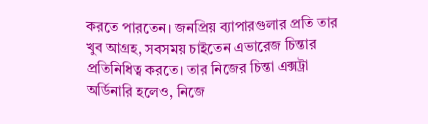করতে পারতেন। জনপ্রিয় ব্যাপারগুলার প্রতি তার খুব আগ্রহ, সবসময় চাইতেন এভারেজ চিন্তার প্রতিনিধিত্ব করতে। তার নিজের চিন্তা এক্সট্রা অর্ডিনারি হলেও, নিজে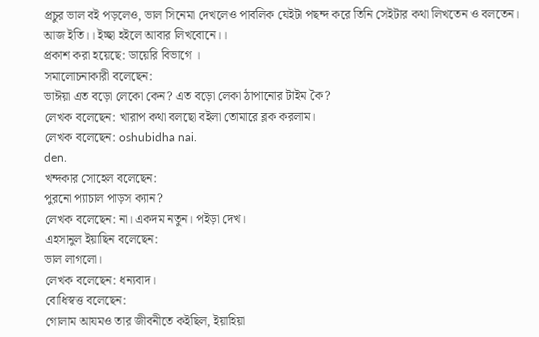প্রচুর ভাল বই পড়লেও, ভাল সিনেমা দেখলেও পাবলিক যেইটা পছন্দ করে তিনি সেইটার কথা লিখতেন ও বলতেন।
আজ ইতি।। ইচ্ছা হইলে আবার লিখবোনে।।
প্রকাশ করা হয়েছে: ডায়েরি বিভাগে ।
সমালোচনাকারী বলেছেন:
ভাঈয়া এত বড়ো লেকো কেন? এত বড়ো লেকা ঠাপানোর টাইম কৈ?
লেখক বলেছেন: খারাপ কথা বলছো বইলা তোমারে ব্লক করলাম।
লেখক বলেছেন: oshubidha nai.
den.
খন্দকার সোহেল বলেছেন:
পুরনো প্যাচাল পাড়স ক্যান?
লেখক বলেছেন: না। একদম নতুন। পইড়া দেখ।
এহসানুল ইয়াছিন বলেছেন:
ভাল লাগলো।
লেখক বলেছেন: ধন্যবাদ।
বোধিস্বত্ত বলেছেন:
গোলাম আযমও তার জীবনীতে কইছিল, ইয়াহিয়া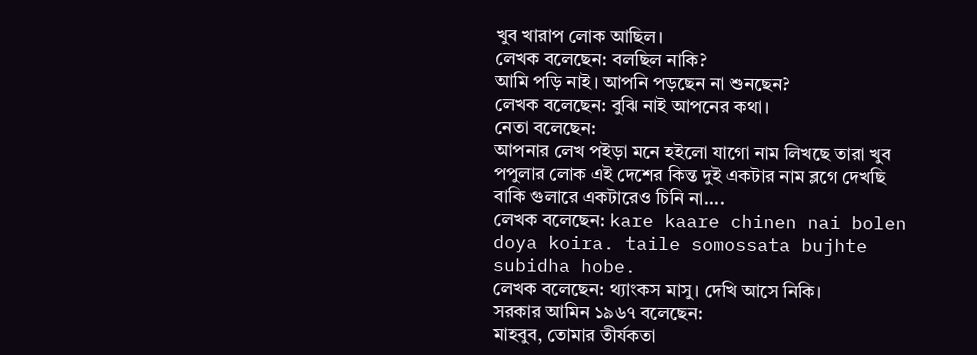খুব খারাপ লোক আছিল।
লেখক বলেছেন: বলছিল নাকি?
আমি পড়ি নাই। আপনি পড়ছেন না শুনছেন?
লেখক বলেছেন: বুঝি নাই আপনের কথা।
নেতা বলেছেন:
আপনার লেখ পইড়া মনে হইলো যাগো নাম লিখছে তারা খুব পপুলার লোক এই দেশের কিন্ত দুই একটার নাম ব্লগে দেখছি বাকি গুলারে একটারেও চিনি না....
লেখক বলেছেন: kare kaare chinen nai bolen doya koira. taile somossata bujhte subidha hobe.
লেখক বলেছেন: থ্যাংকস মাসু। দেখি আসে নিকি।
সরকার আমিন ১৯৬৭ বলেছেন:
মাহবুব, তোমার তীর্যকতা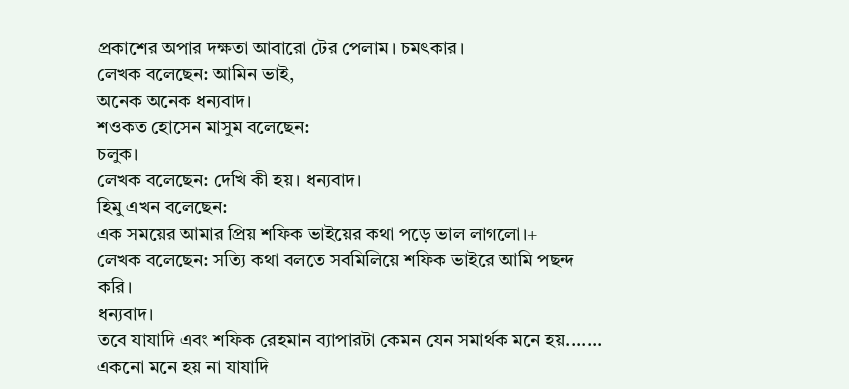প্রকাশের অপার দক্ষতা আবারো টের পেলাম। চমৎকার।
লেখক বলেছেন: আমিন ভাই,
অনেক অনেক ধন্যবাদ।
শওকত হোসেন মাসুম বলেছেন:
চলুক।
লেখক বলেছেন: দেখি কী হয়। ধন্যবাদ।
হিমু এখন বলেছেন:
এক সময়ের আমার প্রিয় শফিক ভাইয়ের কথা পড়ে ভাল লাগলো।+
লেখক বলেছেন: সত্যি কথা বলতে সবমিলিয়ে শফিক ভাইরে আমি পছন্দ করি।
ধন্যবাদ।
তবে যাযাদি এবং শফিক রেহমান ব্যাপারটা কেমন যেন সমার্থক মনে হয়.......
একনো মনে হয় না যাযাদি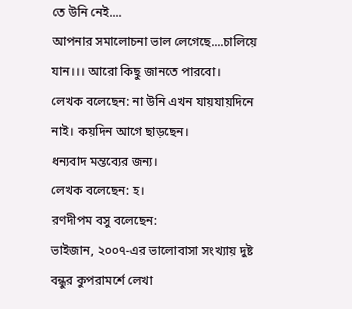তে উনি নেই....
আপনার সমালোচনা ভাল লেগেছে....চালিয়ে যান।।। আরো কিছু জানতে পারবো।
লেখক বলেছেন: না উনি এখন যায়যায়দিনে নাই। কয়দিন আগে ছাড়ছেন।
ধন্যবাদ মন্তব্যের জন্য।
লেখক বলেছেন: হ।
রণদীপম বসু বলেছেন:
ভাইজান, ২০০৭-এর ভালোবাসা সংখ্যায় দুষ্ট বন্ধুর কুপরামর্শে লেখা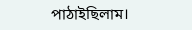পাঠাইছিলাম।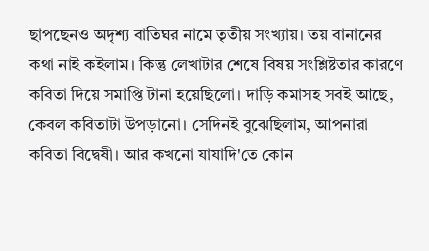ছাপছেনও অদৃশ্য বাতিঘর নামে তৃতীয় সংখ্যায়। তয় বানানের কথা নাই কইলাম। কিন্তু লেখাটার শেষে বিষয় সংশ্লিষ্টতার কারণে কবিতা দিয়ে সমাপ্তি টানা হয়েছিলো। দাড়ি কমাসহ সবই আছে, কেবল কবিতাটা উপড়ানো। সেদিনই বুঝেছিলাম, আপনারা কবিতা বিদ্বেষী। আর কখনো যাযাদি'তে কোন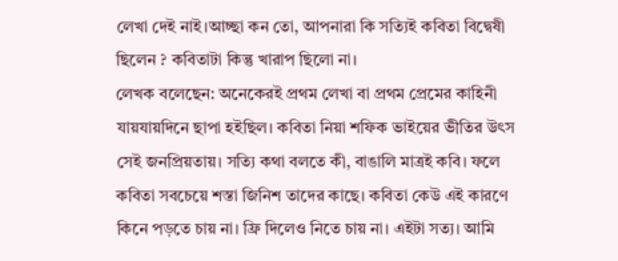লেখা দেই নাই।আচ্ছা কন তো, আপনারা কি সত্যিই কবিতা বিদ্বেষী ছিলেন ? কবিতাটা কিন্তু খারাপ ছিলো না।
লেখক বলেছেন: অনেকেরই প্রথম লেখা বা প্রথম প্রেমের কাহিনী যায়যায়দিনে ছাপা হইছিল। কবিতা নিয়া শফিক ভাইয়ের ভীতির উৎস সেই জনপ্রিয়তায়। সত্যি কথা বলতে কী, বাঙালি মাত্রই কবি। ফলে কবিতা সবচেয়ে শস্তা জিনিশ তাদের কাছে। কবিতা কেউ এই কারণে কিনে পড়তে চায় না। ফ্রি দিলেও নিতে চায় না। এইটা সত্য। আমি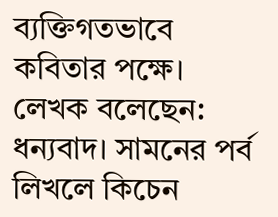ব্যক্তিগতভাবে কবিতার পক্ষে।
লেখক বলেছেন: ধন্যবাদ। সামনের পর্ব লিখলে কিচেন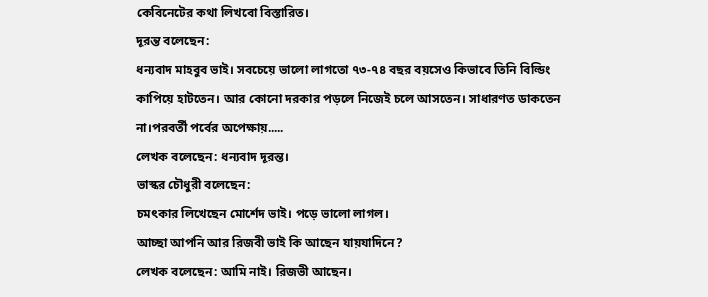কেবিনেটের কথা লিখবো বিস্তারিত।
দূরন্ত বলেছেন:
ধন্যবাদ মাহবুব ভাই। সবচেয়ে ভালো লাগতো ৭৩-৭৪ বছর বয়সেও কিভাবে তিনি বিল্ডিং কাপিয়ে হাটতেন। আর কোনো দরকার পড়লে নিজেই চলে আসতেন। সাধারণত ডাকতেন না।পরবর্তী পর্বের অপেক্ষায়.....
লেখক বলেছেন: ধন্যবাদ দূরন্ত।
ভাস্কর চৌধুরী বলেছেন:
চমৎকার লিখেছেন মোর্শেদ ভাই। পড়ে ভালো লাগল।
আচ্ছা আপনি আর রিজবী ভাই কি আছেন যায়যাদিনে?
লেখক বলেছেন: আমি নাই। রিজভী আছেন।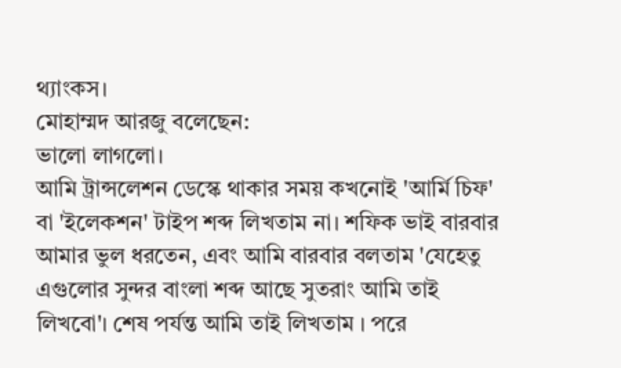থ্যাংকস।
মোহাম্মদ আরজু বলেছেন:
ভালো লাগলো।
আমি ট্রান্সলেশন ডেস্কে থাকার সময় কখনোই 'আর্মি চিফ' বা 'ইলেকশন' টাইপ শব্দ লিখতাম না। শফিক ভাই বারবার আমার ভুল ধরতেন, এবং আমি বারবার বলতাম 'যেহেতু এগুলোর সুন্দর বাংলা শব্দ আছে সুতরাং আমি তাই লিখবো'। শেষ পর্যন্ত আমি তাই লিখতাম । পরে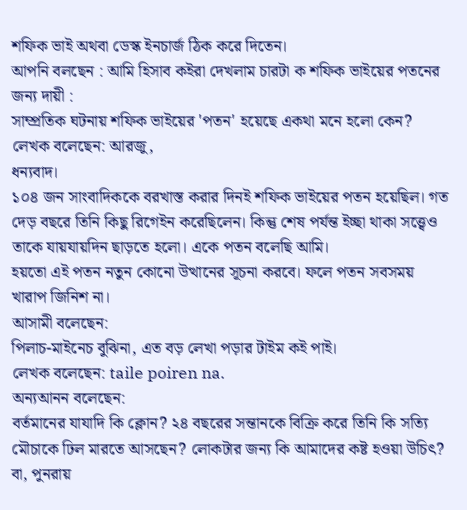শফিক ভাই অথবা ডেস্ক ইনচার্জ ঠিক করে দিতেন।
আপনি বলছেন : আমি হিসাব কইরা দেখলাম চারটা ক শফিক ভাইয়ের পতনের জন্য দায়ী :
সাম্প্রতিক ঘটনায় শফিক ভাইয়ের 'পতন' হয়েছে একথা মনে হলো কেন?
লেখক বলেছেন: আরজু,
ধন্যবাদ।
১০৪ জন সাংবাদিককে বরখাস্ত করার দিনই শফিক ভাইয়ের পতন হয়েছিল। গত দেড় বছরে তিনি কিছু রিগেইন করেছিলেন। কিন্তু শেষ পর্যন্ত ইচ্ছা থাকা সত্ত্বেও তাকে যায়যায়দিন ছাড়তে হলো। একে পতন বলেছি আমি।
হয়তো এই পতন নতুন কোনো উত্থানের সূচনা করবে। ফলে পতন সবসময় খারাপ জিনিশ না।
আসামী বলেছেন:
পিলাচ-মাইনেচ বুঝিনা, এত বড় লেখা পড়ার টাইম কই পাই।
লেখক বলেছেন: taile poiren na.
অন্যআনন বলেছেন:
বর্তমানের যাযাদি কি ক্লোন? ২৪ বছরের সন্তানকে বিক্রি করে তিনি কি সত্যি মৌচাকে ঢিল মারতে আসছেন? লোকটার জন্য কি আমাদের কষ্ট হওয়া উচিৎ? বা, পুনরায়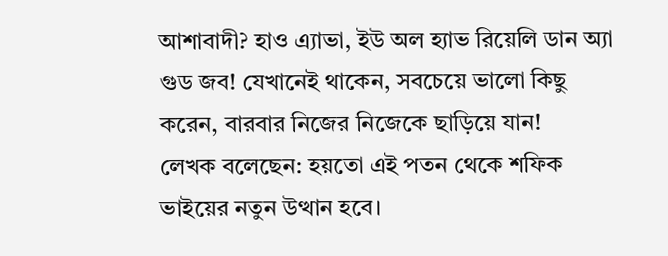আশাবাদী? হাও এ্যাভা, ইউ অল হ্যাভ রিয়েলি ডান অ্যা গুড জব! যেখানেই থাকেন, সবচেয়ে ভালো কিছু করেন, বারবার নিজের নিজেকে ছাড়িয়ে যান!
লেখক বলেছেন: হয়তো এই পতন থেকে শফিক ভাইয়ের নতুন উত্থান হবে।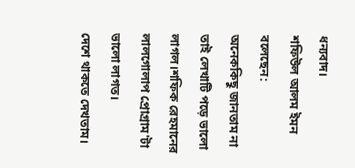ধন্যবাদ।
শফিউল আলম ইমন বলেছেন:
অনেককিছু জানতাম না তাই লেখাটি পড়ে ভালো লাগল।শফিক রেহমানের লালগোলাপ প্রোগ্রাম'টা ভালো লাগত।
দেশে থাকতে দেখতাম।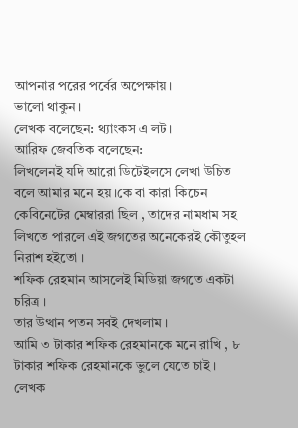আপনার পরের পর্বের অপেক্ষায়।
ভালো থাকুন।
লেখক বলেছেন: থ্যাংকস এ লট।
আরিফ জেবতিক বলেছেন:
লিখলেনই যদি আরো ডিটেইলসে লেখা উচিত বলে আমার মনে হয় ।কে বা কারা কিচেন কেবিনেটের মেম্বাররা ছিল , তাদের নামধাম সহ লিখতে পারলে এই জগতের অনেকেরই কৌতুহল নিরাশ হইতো ।
শফিক রেহমান আসলেই মিডিয়া জগতে একটা চরিত্র ।
তার উত্থান পতন সবই দেখলাম ।
আমি ৩ টাকার শফিক রেহমানকে মনে রাখি , ৮ টাকার শফিক রেহমানকে ভুলে যেতে চাই ।
লেখক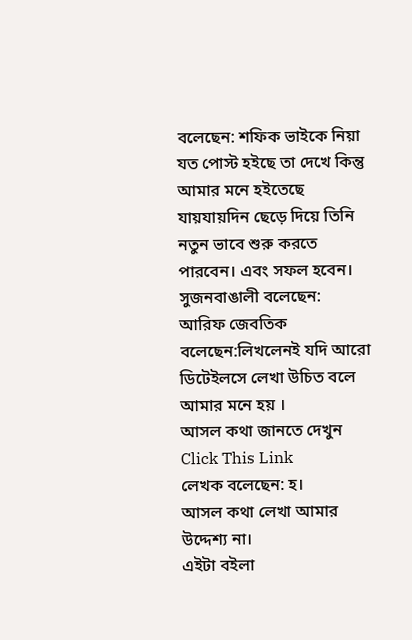বলেছেন: শফিক ভাইকে নিয়া যত পোস্ট হইছে তা দেখে কিন্তু আমার মনে হইতেছে যায়যায়দিন ছেড়ে দিয়ে তিনি নতুন ভাবে শুরু করতে পারবেন। এবং সফল হবেন।
সুজনবাঙালী বলেছেন:
আরিফ জেবতিক বলেছেন:লিখলেনই যদি আরো ডিটেইলসে লেখা উচিত বলে আমার মনে হয় ।
আসল কথা জানতে দেখুন Click This Link
লেখক বলেছেন: হ।
আসল কথা লেখা আমার উদ্দেশ্য না।
এইটা বইলা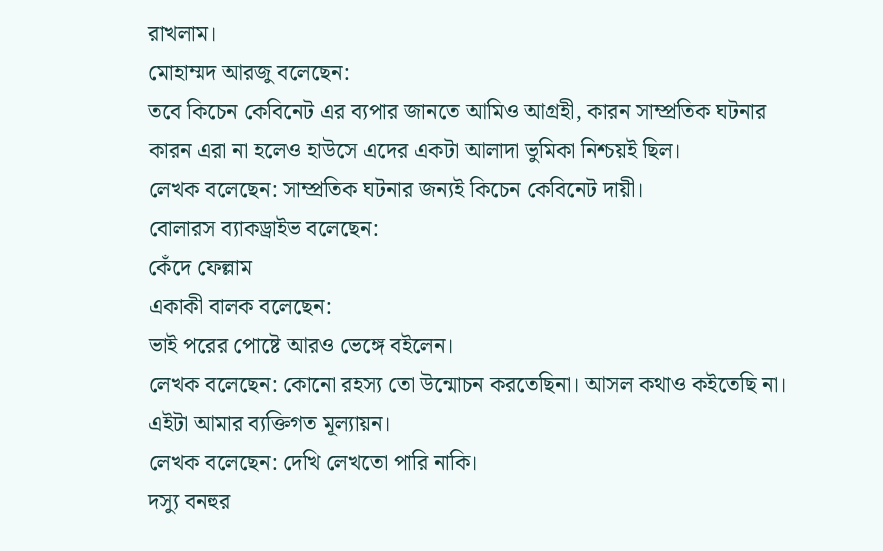রাখলাম।
মোহাম্মদ আরজু বলেছেন:
তবে কিচেন কেবিনেট এর ব্যপার জানতে আমিও আগ্রহী, কারন সাম্প্রতিক ঘটনার কারন এরা না হলেও হাউসে এদের একটা আলাদা ভুমিকা নিশ্চয়ই ছিল।
লেখক বলেছেন: সাম্প্রতিক ঘটনার জন্যই কিচেন কেবিনেট দায়ী।
বোলারস ব্যাকড্রাইভ বলেছেন:
কেঁদে ফেল্লাম
একাকী বালক বলেছেন:
ভাই পরের পোষ্টে আরও ভেঙ্গে বইলেন।
লেখক বলেছেন: কোনো রহস্য তো উন্মোচন করতেছিনা। আসল কথাও কইতেছি না। এইটা আমার ব্যক্তিগত মূল্যায়ন।
লেখক বলেছেন: দেখি লেখতো পারি নাকি।
দস্যু বনহুর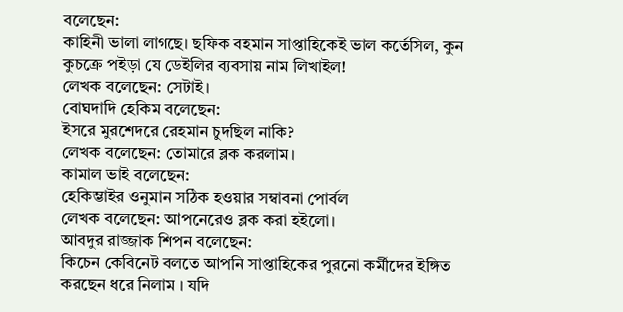বলেছেন:
কাহিনী ভালা লাগছে। ছফিক বহমান সাপ্তাহিকেই ভাল কর্তেসিল, কুন কুচক্রে পইড়া যে ডেইলির ব্যবসায় নাম লিখাইল!
লেখক বলেছেন: সেটাই।
বোঘদাদি হেকিম বলেছেন:
ইসরে মুরশেদরে রেহমান চুদছিল নাকি?
লেখক বলেছেন: তোমারে ব্লক করলাম।
কামাল ভাই বলেছেন:
হেকিম্ভাইর ওনুমান সঠিক হওয়ার সম্বাবনা পোর্বল
লেখক বলেছেন: আপনেরেও ব্লক করা হইলো।
আবদুর রাজ্জাক শিপন বলেছেন:
কিচেন কেবিনেট বলতে আপনি সাপ্তাহিকের পুরনো কর্মীদের ইঙ্গিত করছেন ধরে নিলাম । যদি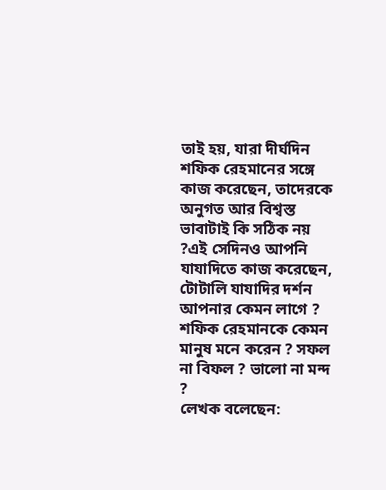তাই হয়, যারা দীর্ঘদিন শফিক রেহমানের সঙ্গে কাজ করেছেন, তাদেরকে অনুগত আর বিশ্বস্ত ভাবাটাই কি সঠিক নয় ?এই সেদিনও আপনি যাযাদিতে কাজ করেছেন, টোটালি যাযাদির দর্শন আপনার কেমন লাগে ? শফিক রেহমানকে কেমন মানুষ মনে করেন ? সফল না বিফল ? ভালো না মন্দ ?
লেখক বলেছেন: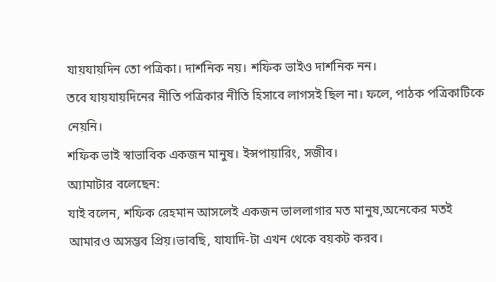যায়যায়দিন তো পত্রিকা। দার্শনিক নয়। শফিক ভাইও দার্শনিক নন।
তবে যায়যায়দিনের নীতি পত্রিকার নীতি হিসাবে লাগসই ছিল না। ফলে, পাঠক পত্রিকাটিকে নেয়নি।
শফিক ভাই স্বাভাবিক একজন মানুষ। ইন্সপায়ারিং, সজীব।
অ্যামাটার বলেছেন:
যাই বলেন, শফিক রেহমান আসলেই একজন ভাললাগার মত মানুষ,অনেকের মতই আমারও অসম্ভব প্রিয়।ভাবছি, যাযাদি-টা এখন থেকে বয়কট করব।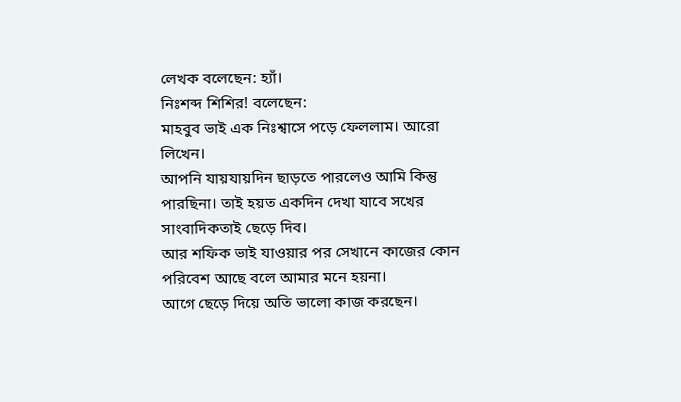লেখক বলেছেন: হ্যাঁ।
নিঃশব্দ শিশির! বলেছেন:
মাহবুব ভাই এক নিঃশ্বাসে পড়ে ফেললাম। আরো লিখেন।
আপনি যায়যায়দিন ছাড়তে পারলেও আমি কিন্তু পারছিনা। তাই হয়ত একদিন দেখা যাবে সখের সাংবাদিকতাই ছেড়ে দিব।
আর শফিক ভাই যাওয়ার পর সেখানে কাজের কোন পরিবেশ আছে বলে আমার মনে হয়না।
আগে ছেড়ে দিয়ে অতি ভালো কাজ করছেন।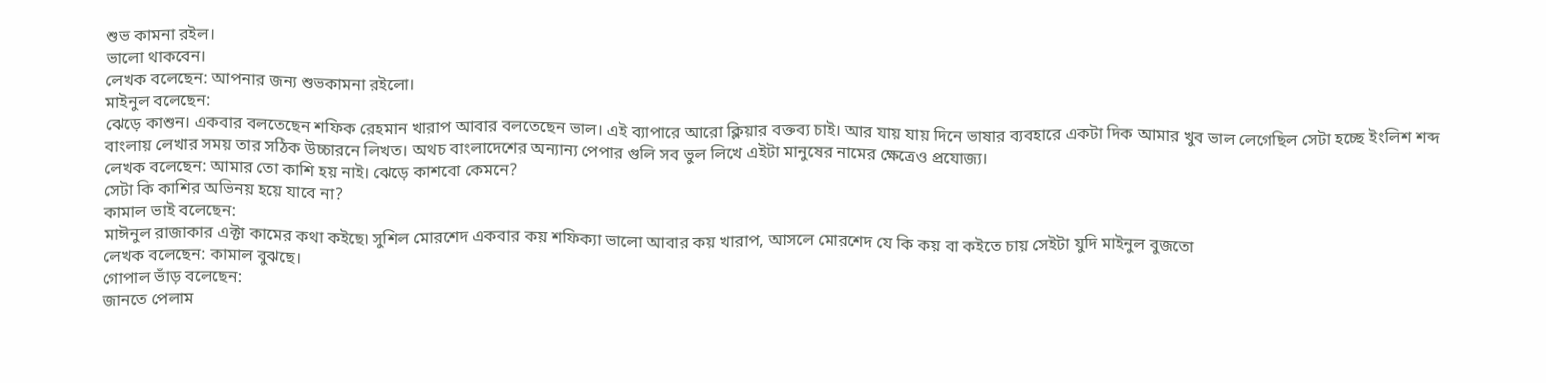শুভ কামনা রইল।
ভালো থাকবেন।
লেখক বলেছেন: আপনার জন্য শুভকামনা রইলো।
মাইনুল বলেছেন:
ঝেড়ে কাশুন। একবার বলতেছেন শফিক রেহমান খারাপ আবার বলতেছেন ভাল। এই ব্যাপারে আরো ক্লিয়ার বক্তব্য চাই। আর যায় যায় দিনে ভাষার ব্যবহারে একটা দিক আমার খুব ভাল লেগেছিল সেটা হচ্ছে ইংলিশ শব্দ বাংলায় লেখার সময় তার সঠিক উচ্চারনে লিখত। অথচ বাংলাদেশের অন্যান্য পেপার গুলি সব ভুল লিখে এইটা মানুষের নামের ক্ষেত্রেও প্রযোজ্য।
লেখক বলেছেন: আমার তো কাশি হয় নাই। ঝেড়ে কাশবো কেমনে?
সেটা কি কাশির অভিনয় হয়ে যাবে না?
কামাল ভাই বলেছেন:
মাঈনুল রাজাকার এক্টা কামের কথা কইছে৷ সুশিল মোরশেদ একবার কয় শফিক্যা ভালো আবার কয় খারাপ, আসলে মোরশেদ যে কি কয় বা কইতে চায় সেইটা যুদি মাইনুল বুজতো
লেখক বলেছেন: কামাল বুঝছে।
গোপাল ভাঁড় বলেছেন:
জানতে পেলাম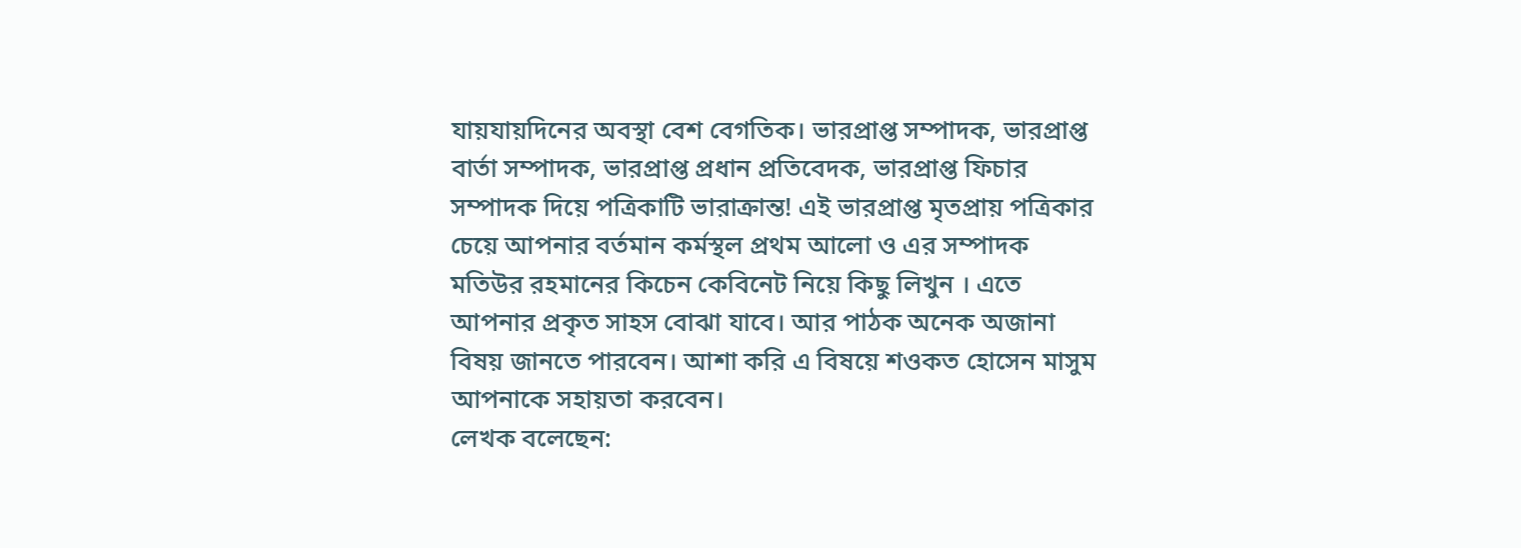যায়যায়দিনের অবস্থা বেশ বেগতিক। ভারপ্রাপ্ত সম্পাদক, ভারপ্রাপ্ত বার্তা সম্পাদক, ভারপ্রাপ্ত প্রধান প্রতিবেদক, ভারপ্রাপ্ত ফিচার সম্পাদক দিয়ে পত্রিকাটি ভারাক্রান্ত! এই ভারপ্রাপ্ত মৃতপ্রায় পত্রিকার চেয়ে আপনার বর্তমান কর্মস্থল প্রথম আলো ও এর সম্পাদক মতিউর রহমানের কিচেন কেবিনেট নিয়ে কিছু লিখুন । এতে আপনার প্রকৃত সাহস বোঝা যাবে। আর পাঠক অনেক অজানা বিষয় জানতে পারবেন। আশা করি এ বিষয়ে শওকত হোসেন মাসুম আপনাকে সহায়তা করবেন।
লেখক বলেছেন: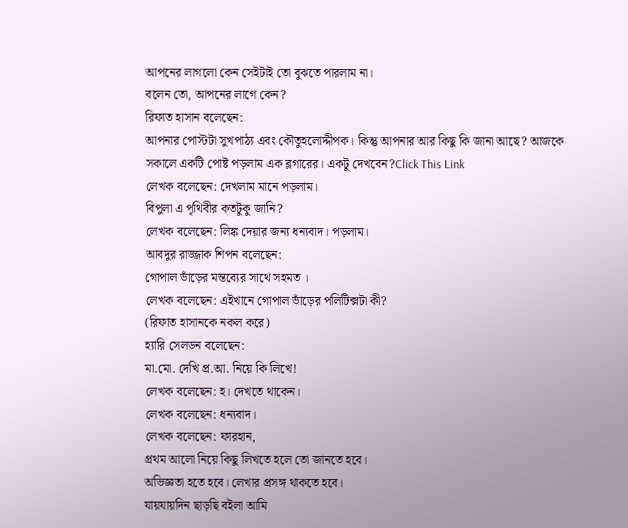আপনের লাগলো কেন সেইটাই তো বুঝতে পারলাম না।
বলেন তো, আপনের লাগে কেন?
রিফাত হাসান বলেছেন:
আপনার পোস্টটা সুখপাঠ্য এবং কৌতুহলোদ্দীপক। কিন্তু আপনার আর কিছু কি জানা আছে? আজকে সকালে একটি পোষ্ট পড়লাম এক ব্লগারের। একটু দেখবেন?Click This Link
লেখক বলেছেন: দেখলাম মানে পড়লাম।
বিপুলা এ পৃথিবীর কতটুকু জানি?
লেখক বলেছেন: লিঙ্ক দেয়ার জন্য ধন্যবাদ। পড়লাম।
আবদুর রাজ্জাক শিপন বলেছেন:
গোপাল ভাঁড়ের মন্তব্যের সাথে সহমত ।
লেখক বলেছেন: এইখানে গোপাল ভাঁড়ের পলিটিক্সটা কী?
(রিফাত হাসানকে নকল করে)
হ্যারি সেলডন বলেছেন:
মা.মো. দেখি প্র.আ. নিয়ে কি লিখে!
লেখক বলেছেন: হ। দেখতে থাকেন।
লেখক বলেছেন: ধন্যবাদ।
লেখক বলেছেন: ফারহান,
প্রথম আলো নিয়ে কিছু লিখতে হলে তো জানতে হবে।
অভিজ্ঞতা হতে হবে। লেখার প্রসঙ্গ থাকতে হবে।
যায়যায়দিন ছাড়ছি বইলা আমি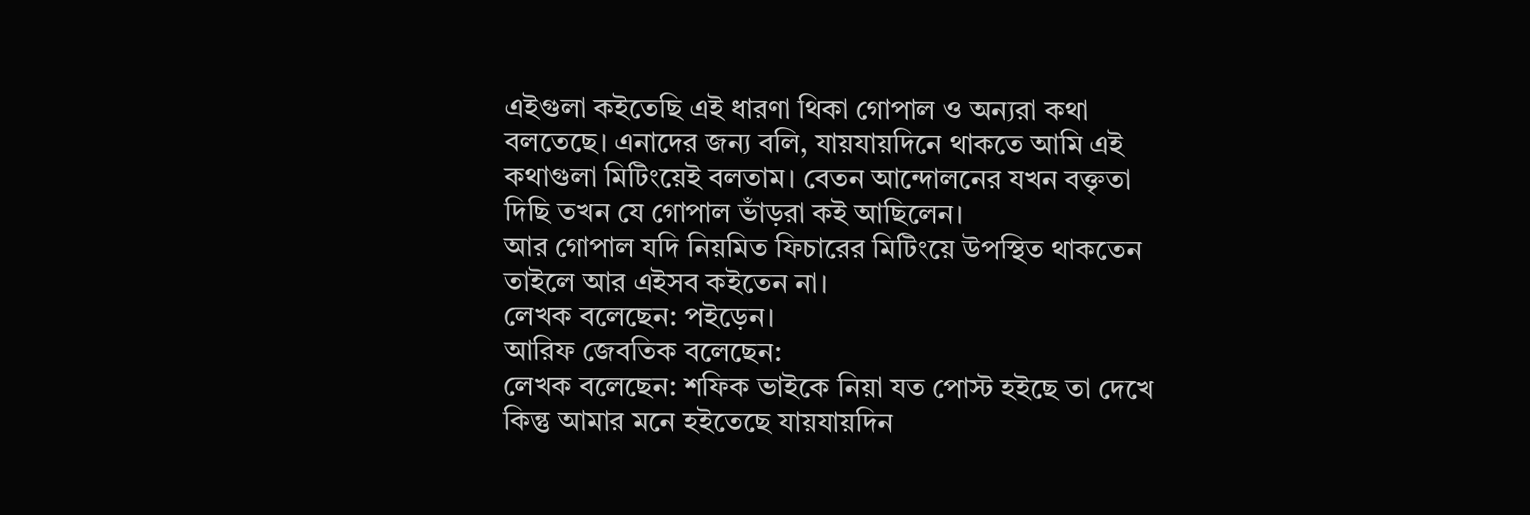এইগুলা কইতেছি এই ধারণা থিকা গোপাল ও অন্যরা কথা বলতেছে। এনাদের জন্য বলি, যায়যায়দিনে থাকতে আমি এই কথাগুলা মিটিংয়েই বলতাম। বেতন আন্দোলনের যখন বক্তৃতা দিছি তখন যে গোপাল ভাঁড়রা কই আছিলেন।
আর গোপাল যদি নিয়মিত ফিচারের মিটিংয়ে উপস্থিত থাকতেন তাইলে আর এইসব কইতেন না।
লেখক বলেছেন: পইড়েন।
আরিফ জেবতিক বলেছেন:
লেখক বলেছেন: শফিক ভাইকে নিয়া যত পোস্ট হইছে তা দেখে কিন্তু আমার মনে হইতেছে যায়যায়দিন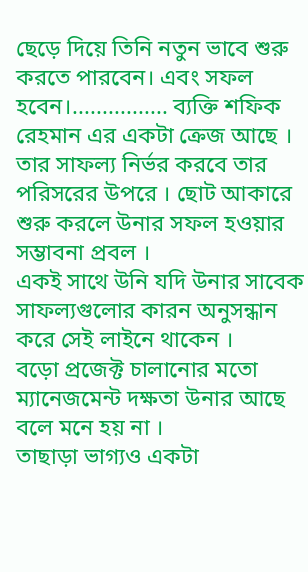ছেড়ে দিয়ে তিনি নতুন ভাবে শুরু করতে পারবেন। এবং সফল হবেন।................ ব্যক্তি শফিক রেহমান এর একটা ক্রেজ আছে । তার সাফল্য নির্ভর করবে তার পরিসরের উপরে । ছোট আকারে শুরু করলে উনার সফল হওয়ার সম্ভাবনা প্রবল ।
একই সাথে উনি যদি উনার সাবেক সাফল্যগুলোর কারন অনুসন্ধান করে সেই লাইনে থাকেন ।
বড়ো প্রজেক্ট চালানোর মতো ম্যানেজমেন্ট দক্ষতা উনার আছে বলে মনে হয় না ।
তাছাড়া ভাগ্যও একটা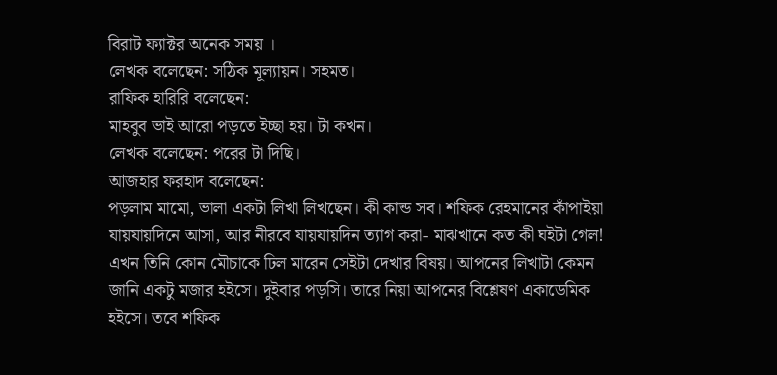বিরাট ফ্যাক্টর অনেক সময় ।
লেখক বলেছেন: সঠিক মূল্যায়ন। সহমত।
রাফিক হারিরি বলেছেন:
মাহবুব ভাই আরো পড়তে ইচ্ছা হয়। টা কখন।
লেখক বলেছেন: পরের টা দিছি।
আজহার ফরহাদ বলেছেন:
পড়লাম মামো, ভালা একটা লিখা লিখছেন। কী কান্ড সব। শফিক রেহমানের কাঁপাইয়া যায়যায়দিনে আসা, আর নীরবে যায়যায়দিন ত্যাগ করা- মাঝখানে কত কী ঘইটা গেল!
এখন তিনি কোন মৌচাকে ঢিল মারেন সেইটা দেখার বিষয়। আপনের লিখাটা কেমন জানি একটু মজার হইসে। দুইবার পড়সি। তারে নিয়া আপনের বিশ্লেষণ একাডেমিক হইসে। তবে শফিক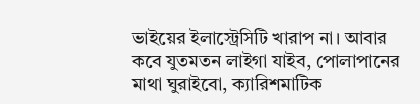ভাইয়ের ইলাস্ট্রেসিটি খারাপ না। আবার কবে যুতমতন লাইগা যাইব, পোলাপানের মাথা ঘুরাইবো, ক্যারিশমাটিক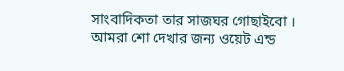সাংবাদিকতা তার সাজঘর গোছাইবো । আমরা শো দেখার জন্য ওয়েট এন্ড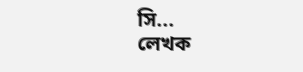সি...
লেখক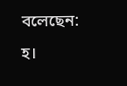বলেছেন: হ।